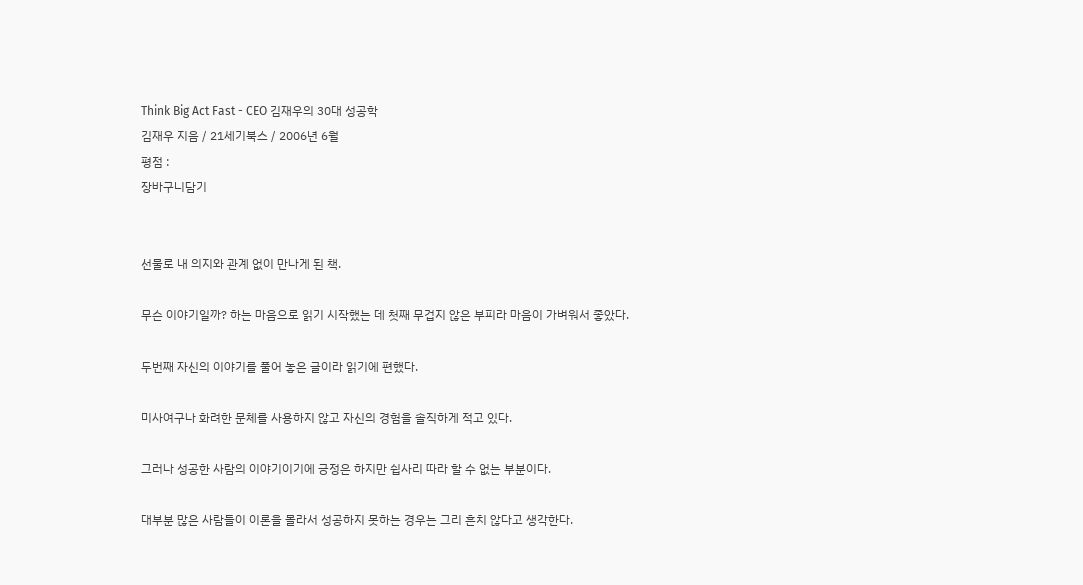Think Big Act Fast - CEO 김재우의 30대 성공학
김재우 지음 / 21세기북스 / 2006년 6월
평점 :
장바구니담기


선물로 내 의지와 관계 없이 만나게 된 책.

무슨 이야기일까? 하는 마음으로 읽기 시작했는 데 첫째 무겁지 않은 부피라 마음이 가벼워서 좋았다.

두번째 자신의 이야기를 풀어 놓은 글이라 읽기에 편했다.

미사여구나 화려한 문체를 사용하지 않고 자신의 경험을 솔직하게 적고 있다.

그러나 성공한 사람의 이야기이기에 긍정은 하지만 쉽사리 따라 할 수 없는 부분이다.

대부분 많은 사람들이 이론을 몰라서 성공하지 못하는 경우는 그리 흔치 않다고 생각한다.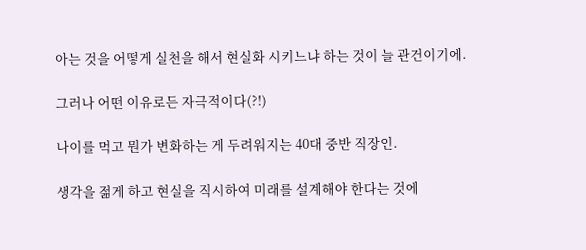아는 것을 어떻게 실천을 해서 현실화 시키느냐 하는 것이 늘 관건이기에.

그러나 어떤 이유로든 자극적이다(?!)

나이를 먹고 뭔가 변화하는 게 두려워지는 40대 중반 직장인.

생각을 젊게 하고 현실을 직시하여 미래를 설계해야 한다는 것에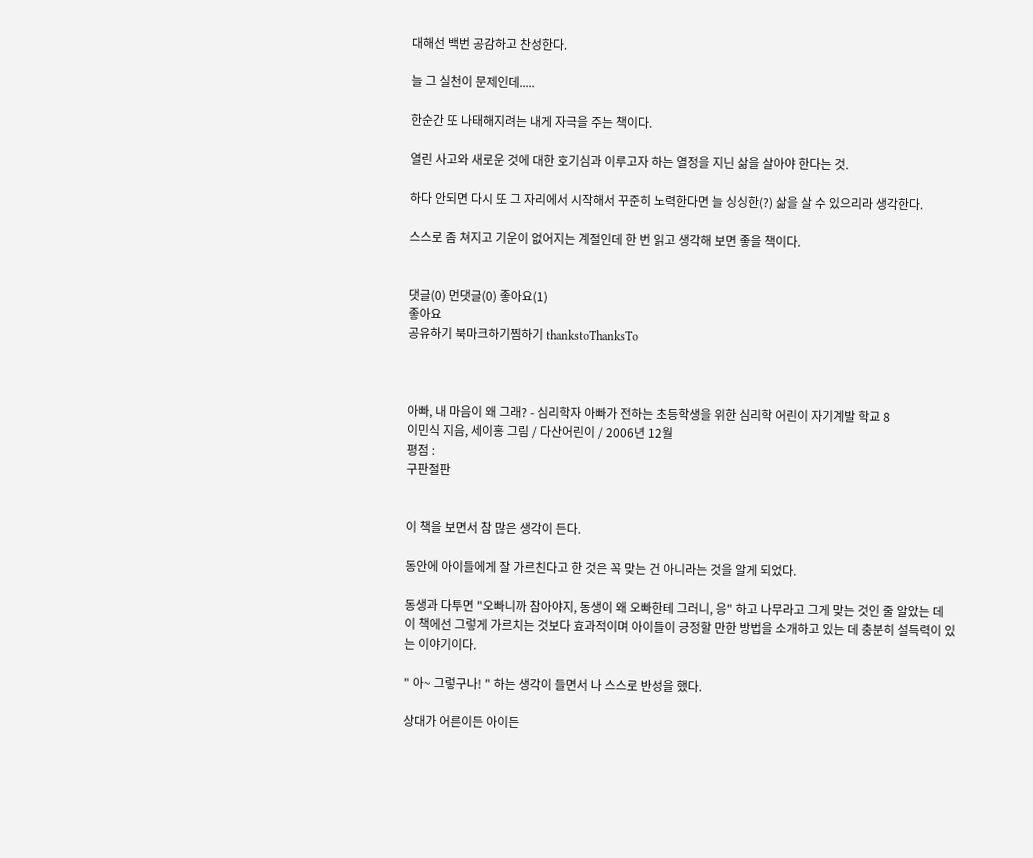대해선 백번 공감하고 찬성한다.

늘 그 실천이 문제인데.....

한순간 또 나태해지려는 내게 자극을 주는 책이다.

열린 사고와 새로운 것에 대한 호기심과 이루고자 하는 열정을 지닌 삶을 살아야 한다는 것.

하다 안되면 다시 또 그 자리에서 시작해서 꾸준히 노력한다면 늘 싱싱한(?) 삶을 살 수 있으리라 생각한다.

스스로 좀 쳐지고 기운이 없어지는 계절인데 한 번 읽고 생각해 보면 좋을 책이다.


댓글(0) 먼댓글(0) 좋아요(1)
좋아요
공유하기 북마크하기찜하기 thankstoThanksTo



아빠, 내 마음이 왜 그래? - 심리학자 아빠가 전하는 초등학생을 위한 심리학 어린이 자기계발 학교 8
이민식 지음, 세이홍 그림 / 다산어린이 / 2006년 12월
평점 :
구판절판


이 책을 보면서 참 많은 생각이 든다.

동안에 아이들에게 잘 가르친다고 한 것은 꼭 맞는 건 아니라는 것을 알게 되었다.

동생과 다투면 "오빠니까 참아야지, 동생이 왜 오빠한테 그러니, 응" 하고 나무라고 그게 맞는 것인 줄 알았는 데 이 책에선 그렇게 가르치는 것보다 효과적이며 아이들이 긍정할 만한 방법을 소개하고 있는 데 충분히 설득력이 있는 이야기이다.

" 아~ 그렇구나! " 하는 생각이 들면서 나 스스로 반성을 했다.

상대가 어른이든 아이든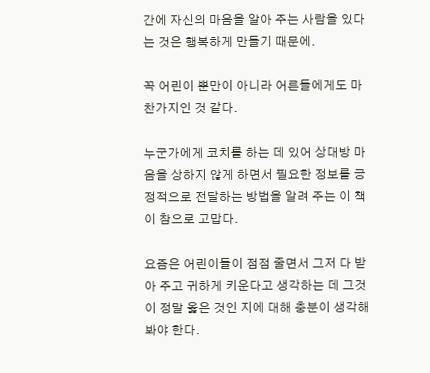간에 자신의 마음을 알아 주는 사람을 있다는 것은 행복하게 만들기 때문에.

꼭 어린이 뿐만이 아니라 어른들에게도 마찬가지인 것 같다.

누군가에게 코치를 하는 데 있어 상대방 마음을 상하지 않게 하면서 필요한 정보를 긍정적으로 전달하는 방법을 알려 주는 이 책이 참으로 고맙다.

요즘은 어린이들이 점점 줄면서 그저 다 받아 주고 귀하게 키운다고 생각하는 데 그것이 정말 옳은 것인 지에 대해 충분이 생각해 봐야 한다.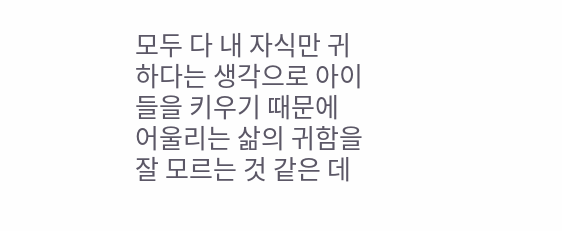모두 다 내 자식만 귀하다는 생각으로 아이들을 키우기 때문에 어울리는 삶의 귀함을 잘 모르는 것 같은 데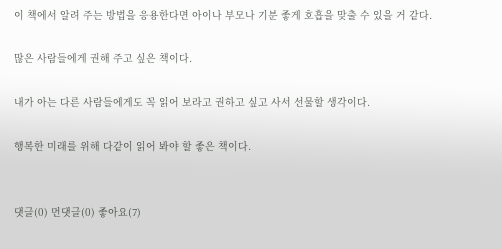이 책에서 알려 주는 방법을 응용한다면 아이나 부모나 기분 좋게 호흡을 맞출 수 있을 거 같다.

많은 사람들에게 권해 주고 싶은 책이다.

내가 아는 다른 사람들에게도 꼭 읽어 보라고 권하고 싶고 사서 선물할 생각이다.

행복한 미래를 위해 다같이 읽어 봐야 할 좋은 책이다.


댓글(0) 먼댓글(0) 좋아요(7)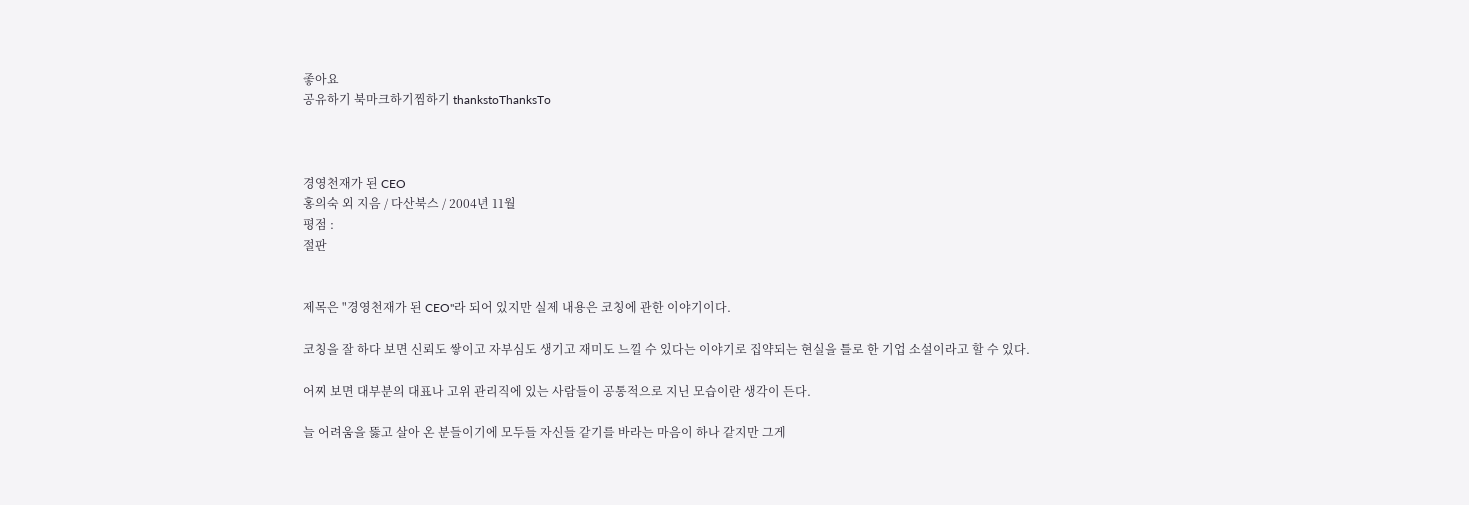좋아요
공유하기 북마크하기찜하기 thankstoThanksTo



경영천재가 된 CEO
홍의숙 외 지음 / 다산북스 / 2004년 11월
평점 :
절판


제목은 "경영천재가 된 CEO"라 되어 있지만 실제 내용은 코칭에 관한 이야기이다.

코칭을 잘 하다 보면 신뢰도 쌓이고 자부심도 생기고 재미도 느낄 수 있다는 이야기로 집약되는 현실을 틀로 한 기업 소설이라고 할 수 있다.

어찌 보면 대부분의 대표나 고위 관리직에 있는 사람들이 공통적으로 지닌 모습이란 생각이 든다.

늘 어려움을 뚫고 살아 온 분들이기에 모두들 자신들 같기를 바라는 마음이 하나 같지만 그게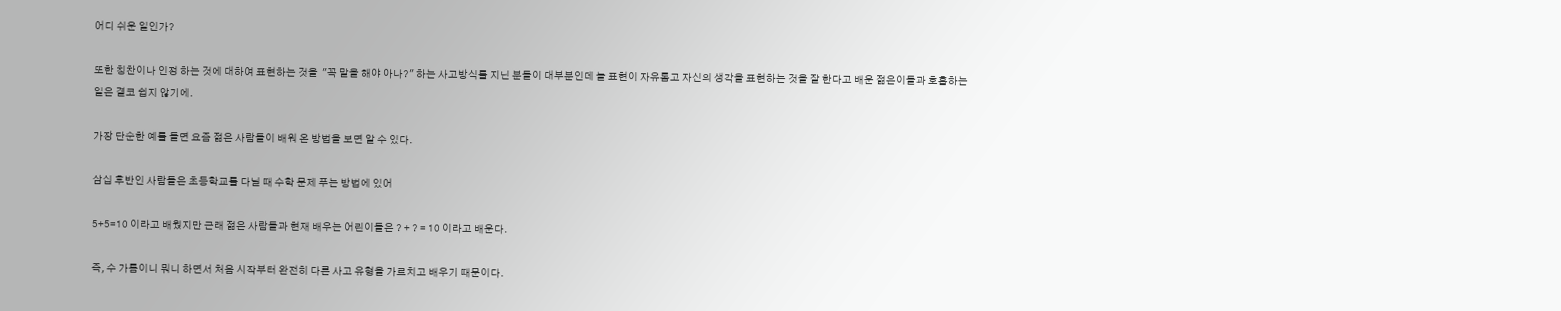어디 쉬운 일인가?

또한 칭찬이나 인정 하는 것에 대하여 표현하는 것을  "꼭 말을 해야 아나?" 하는 사고방식를 지닌 분들이 대부분인데 늘 표현이 자유롭고 자신의 생각을 표현하는 것을 잘 한다고 배운 젊은이들과 호흡하는 일은 결코 쉽지 않기에.

가장 단순한 예를 들면 요즘 젊은 사람들이 배워 온 방법을 보면 알 수 있다.

삼십 후반인 사람들은 초등학교를 다닐 때 수학 문제 푸는 방법에 있어

5+5=10 이라고 배웠지만 근래 젊은 사람들과 현재 배우는 어린이들은 ? + ? = 10 이라고 배운다.

즉, 수 가름이니 뭐니 하면서 처음 시작부터 완전히 다른 사고 유형을 가르치고 배우기 때문이다.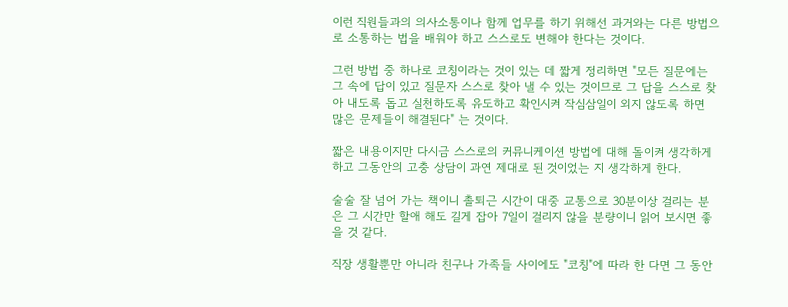이런 직원들과의 의사소통이나 함께 업무를 하기 위해선 과거와는 다른 방법으로 소통하는 법을 배워야 하고 스스로도 변해야 한다는 것이다.

그런 방법 중 하나로 코칭이라는 것이 있는 데 짧게 정리하면 "모든 질문에는 그 속에 답이 있고 질문자 스스로 찾아 낼 수 있는 것이므로 그 답을 스스로 찾아 내도록 돕고 실천하도록 유도하고 확인시켜 작심삼일이 외지 않도록 하면 많은 문제들이 해결된다" 는 것이다.

짧은 내용이지만 다시금 스스로의 커뮤니케이션 방법에 대해 돌이켜 생각하게 하고 그동안의 고충 상담이 과연 제대로 된 것이었는 지 생각하게 한다.

술술 잘 넘어 가는 책이니 촐퇴근 시간이 대중 교통으로 30분이상 걸리는 분은 그 시간만 할애 해도 길게 잡아 7일이 걸리지 않을 분량이니 읽어 보시면 좋을 것 같다.

직장 생활뿐만 아니라 친구나 가족들 사이에도 "코칭"에 따라 한 다면 그 동안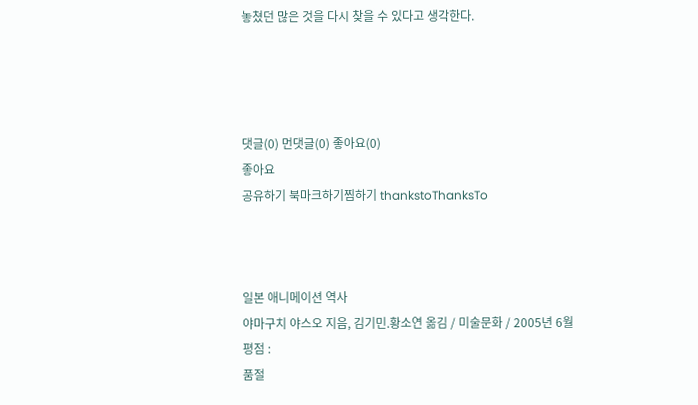놓쳤던 많은 것을 다시 찾을 수 있다고 생각한다.




댓글(0) 먼댓글(0) 좋아요(0)
좋아요
공유하기 북마크하기찜하기 thankstoThanksTo



일본 애니메이션 역사
야마구치 야스오 지음, 김기민.황소연 옮김 / 미술문화 / 2005년 6월
평점 :
품절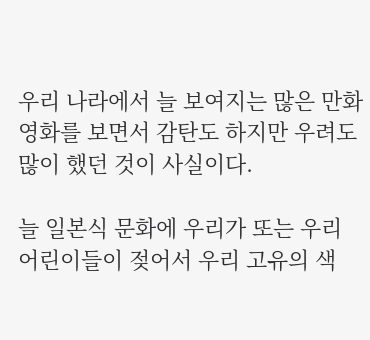우리 나라에서 늘 보여지는 많은 만화영화를 보면서 감탄도 하지만 우려도 많이 했던 것이 사실이다.

늘 일본식 문화에 우리가 또는 우리 어린이들이 젖어서 우리 고유의 색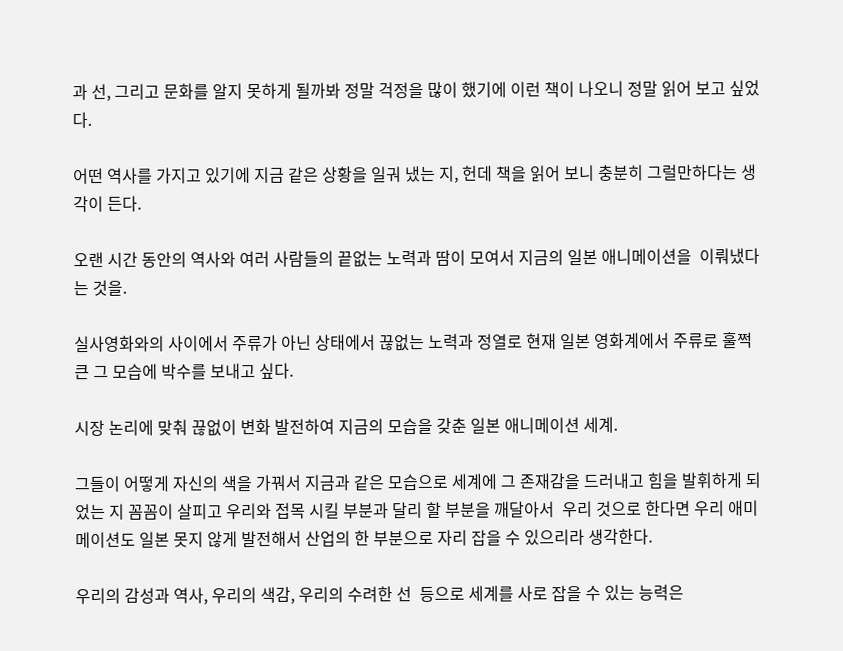과 선, 그리고 문화를 알지 못하게 될까봐 정말 걱정을 많이 했기에 이런 책이 나오니 정말 읽어 보고 싶었다.

어떤 역사를 가지고 있기에 지금 같은 상황을 일궈 냈는 지, 헌데 책을 읽어 보니 충분히 그럴만하다는 생각이 든다.

오랜 시간 동안의 역사와 여러 사람들의 끝없는 노력과 땀이 모여서 지금의 일본 애니메이션을  이뤄냈다는 것을.

실사영화와의 사이에서 주류가 아닌 상태에서 끊없는 노력과 정열로 현재 일본 영화계에서 주류로 훌쩍 큰 그 모습에 박수를 보내고 싶다.

시장 논리에 맞춰 끊없이 변화 발전하여 지금의 모습을 갖춘 일본 애니메이션 세계.

그들이 어떻게 자신의 색을 가꿔서 지금과 같은 모습으로 세계에 그 존재감을 드러내고 힘을 발휘하게 되었는 지 꼼꼼이 살피고 우리와 접목 시킬 부분과 달리 할 부분을 깨달아서  우리 것으로 한다면 우리 애미메이션도 일본 못지 않게 발전해서 산업의 한 부분으로 자리 잡을 수 있으리라 생각한다.

우리의 감성과 역사, 우리의 색감, 우리의 수려한 선  등으로 세계를 사로 잡을 수 있는 능력은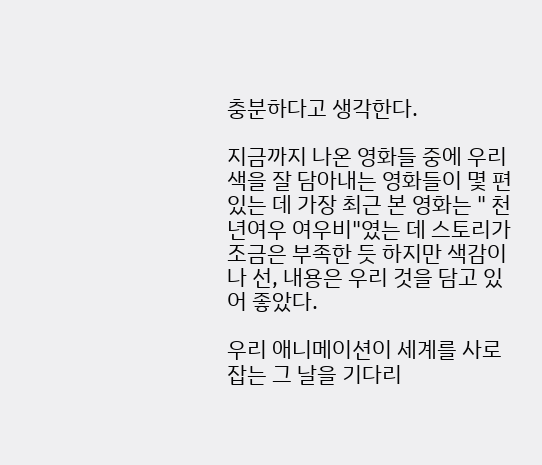충분하다고 생각한다.

지금까지 나온 영화들 중에 우리 색을 잘 담아내는 영화들이 몇 편 있는 데 가장 최근 본 영화는 " 천년여우 여우비"였는 데 스토리가 조금은 부족한 듯 하지만 색감이나 선, 내용은 우리 것을 담고 있어 좋았다.

우리 애니메이션이 세계를 사로 잡는 그 날을 기다리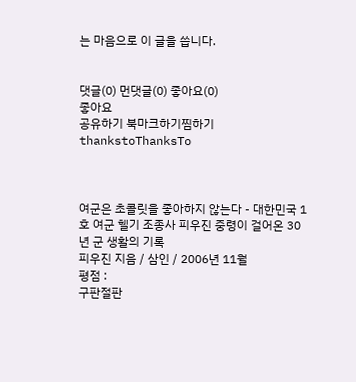는 마음으로 이 글을 씁니다.


댓글(0) 먼댓글(0) 좋아요(0)
좋아요
공유하기 북마크하기찜하기 thankstoThanksTo



여군은 초콜릿을 좋아하지 않는다 - 대한민국 1호 여군 헬기 조종사 피우진 중령이 걸어온 30년 군 생활의 기록
피우진 지음 / 삼인 / 2006년 11월
평점 :
구판절판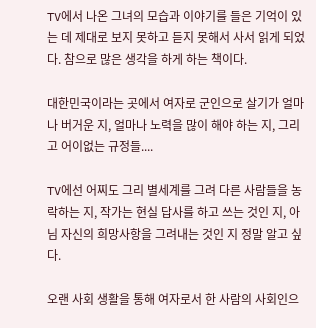TV에서 나온 그녀의 모습과 이야기를 들은 기억이 있는 데 제대로 보지 못하고 듣지 못해서 사서 읽게 되었다. 참으로 많은 생각을 하게 하는 책이다.

대한민국이라는 곳에서 여자로 군인으로 살기가 얼마나 버거운 지, 얼마나 노력을 많이 해야 하는 지, 그리고 어이없는 규정들....

TV에선 어찌도 그리 별세계를 그려 다른 사람들을 농락하는 지, 작가는 현실 답사를 하고 쓰는 것인 지, 아님 자신의 희망사항을 그려내는 것인 지 정말 알고 싶다.

오랜 사회 생활을 통해 여자로서 한 사람의 사회인으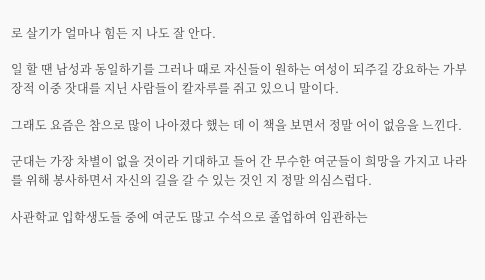로 살기가 얼마나 힘든 지 나도 잘 안다.

일 할 땐 남성과 동일하기를 그러나 때로 자신들이 원하는 여성이 되주길 강요하는 가부장적 이중 잣대를 지닌 사람들이 칼자루를 쥐고 있으니 말이다.

그래도 요즘은 참으로 많이 나아졌다 했는 데 이 책을 보면서 정말 어이 없음을 느낀다.

군대는 가장 차별이 없을 것이라 기대하고 들어 간 무수한 여군들이 희망을 가지고 나라를 위해 봉사하면서 자신의 길을 갈 수 있는 것인 지 정말 의심스럽다.

사관학교 입학생도들 중에 여군도 많고 수석으로 졸업하여 임관하는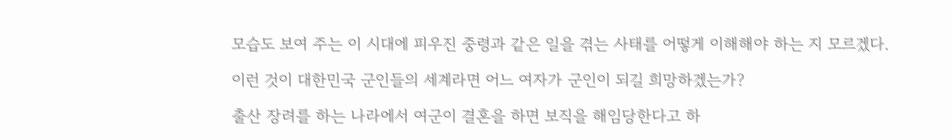모습도 보여 주는 이 시대에 피우진 중령과 같은 일을 겪는 사태를 어떻게 이해해야 하는 지 모르겠다.

이런 것이 대한민국 군인들의 세계라면 어느 여자가 군인이 되길 희망하겠는가?

출산 장려를 하는 나라에서 여군이 결혼을 하면 보직을 해임당한다고 하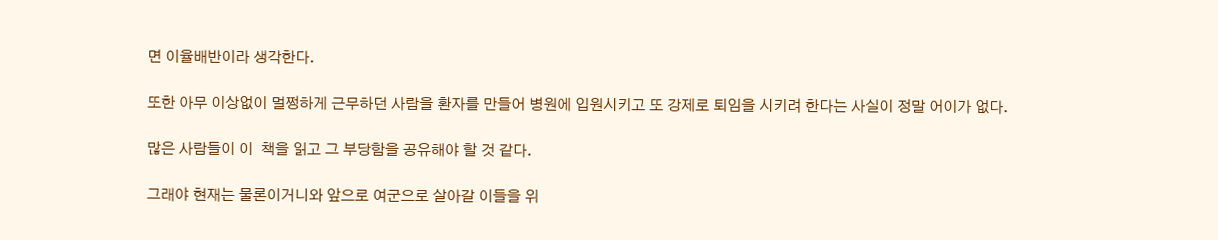면 이율배반이라 생각한다.

또한 아무 이상없이 멀쩡하게 근무하던 사람을 환자를 만들어 병원에 입원시키고 또 강제로 퇴임을 시키려 한다는 사실이 정말 어이가 없다.

많은 사람들이 이  책을 읽고 그 부당함을 공유해야 할 것 같다.

그래야 현재는 물론이거니와 앞으로 여군으로 살아갈 이들을 위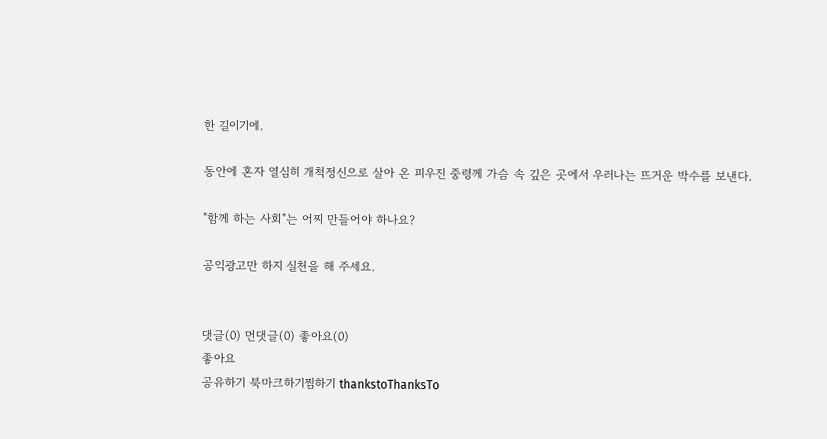한 길이기에.

동안에 혼자 열심히 개척정신으로 살아 온 피우진 중령께 가슴 속 깊은 곳에서 우러나는 뜨거운 박수를 보낸다.

"함께 하는 사회"는 어찌 만들어야 하나요?

공익광고만 하지 실천을 해 주세요.


댓글(0) 먼댓글(0) 좋아요(0)
좋아요
공유하기 북마크하기찜하기 thankstoThanksTo